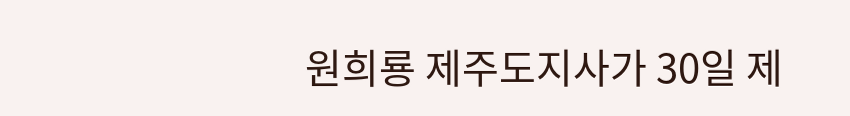원희룡 제주도지사가 30일 제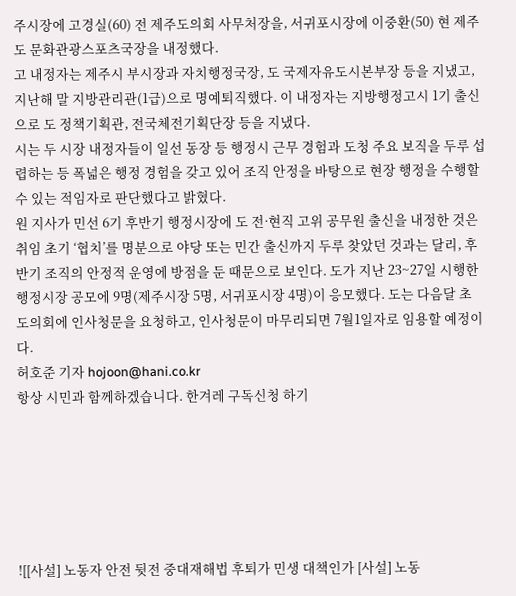주시장에 고경실(60) 전 제주도의회 사무처장을, 서귀포시장에 이중환(50) 현 제주도 문화관광스포츠국장을 내정했다.
고 내정자는 제주시 부시장과 자치행정국장, 도 국제자유도시본부장 등을 지냈고, 지난해 말 지방관리관(1급)으로 명예퇴직했다. 이 내정자는 지방행정고시 1기 출신으로 도 정책기획관, 전국체전기획단장 등을 지냈다.
시는 두 시장 내정자들이 일선 동장 등 행정시 근무 경험과 도청 주요 보직을 두루 섭렵하는 등 폭넓은 행정 경험을 갖고 있어 조직 안정을 바탕으로 현장 행정을 수행할 수 있는 적임자로 판단했다고 밝혔다.
원 지사가 민선 6기 후반기 행정시장에 도 전·현직 고위 공무원 출신을 내정한 것은 취임 초기 ‘협치’를 명분으로 야당 또는 민간 출신까지 두루 찾았던 것과는 달리, 후반기 조직의 안정적 운영에 방점을 둔 때문으로 보인다. 도가 지난 23~27일 시행한 행정시장 공모에 9명(제주시장 5명, 서귀포시장 4명)이 응모했다. 도는 다음달 초 도의회에 인사청문을 요청하고, 인사청문이 마무리되면 7월1일자로 임용할 예정이다.
허호준 기자 hojoon@hani.co.kr
항상 시민과 함께하겠습니다. 한겨레 구독신청 하기






![[사설] 노동자 안전 뒷전 중대재해법 후퇴가 민생 대책인가 [사설] 노동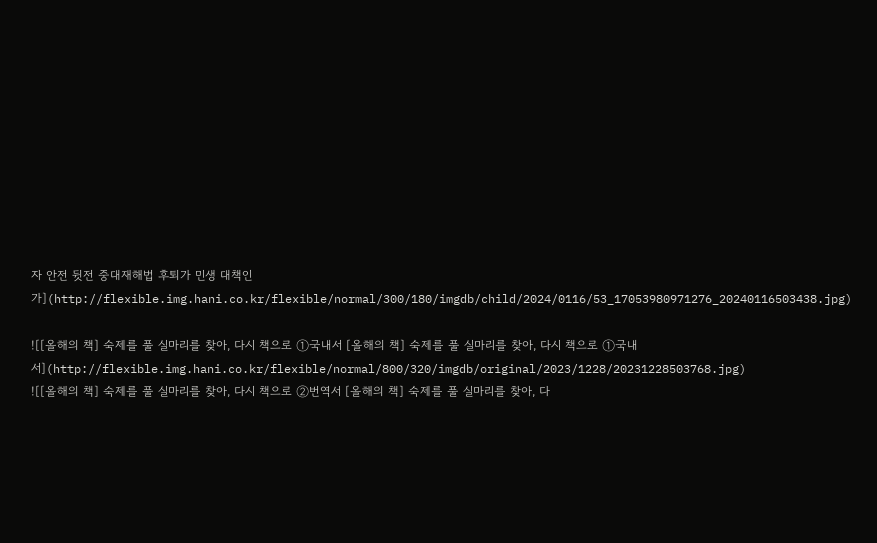자 안전 뒷전 중대재해법 후퇴가 민생 대책인가](http://flexible.img.hani.co.kr/flexible/normal/300/180/imgdb/child/2024/0116/53_17053980971276_20240116503438.jpg)

![[올해의 책] 숙제를 풀 실마리를 찾아, 다시 책으로 ①국내서 [올해의 책] 숙제를 풀 실마리를 찾아, 다시 책으로 ①국내서](http://flexible.img.hani.co.kr/flexible/normal/800/320/imgdb/original/2023/1228/20231228503768.jpg)
![[올해의 책] 숙제를 풀 실마리를 찾아, 다시 책으로 ②번역서 [올해의 책] 숙제를 풀 실마리를 찾아, 다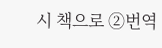시 책으로 ②번역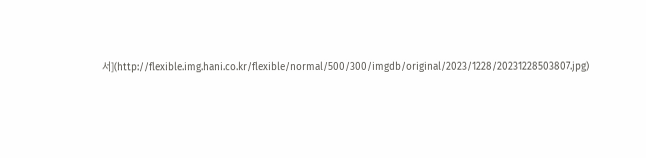서](http://flexible.img.hani.co.kr/flexible/normal/500/300/imgdb/original/2023/1228/20231228503807.jpg)